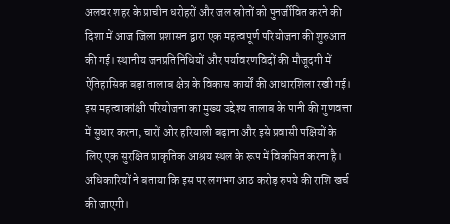अलवर शहर के प्राचीन धरोहरों और जल स्रोतों को पुनर्जीवित करने की दिशा में आज जिला प्रशासन द्वारा एक महत्वपूर्ण परियोजना की शुरुआत की गई। स्थानीय जनप्रतिनिधियों और पर्यावरणविदों की मौजूदगी में ऐतिहासिक बड़ा तालाब क्षेत्र के विकास कार्यों की आधारशिला रखी गई। इस महत्वाकांक्षी परियोजना का मुख्य उद्देश्य तालाब के पानी की गुणवत्ता में सुधार करना, चारों ओर हरियाली बढ़ाना और इसे प्रवासी पक्षियों के लिए एक सुरक्षित प्राकृतिक आश्रय स्थल के रूप में विकसित करना है। अधिकारियों ने बताया कि इस पर लगभग आठ करोड़ रुपये की राशि खर्च की जाएगी।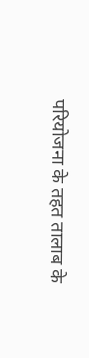परियोजना के तहत तालाब के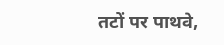तटों पर पाथवे,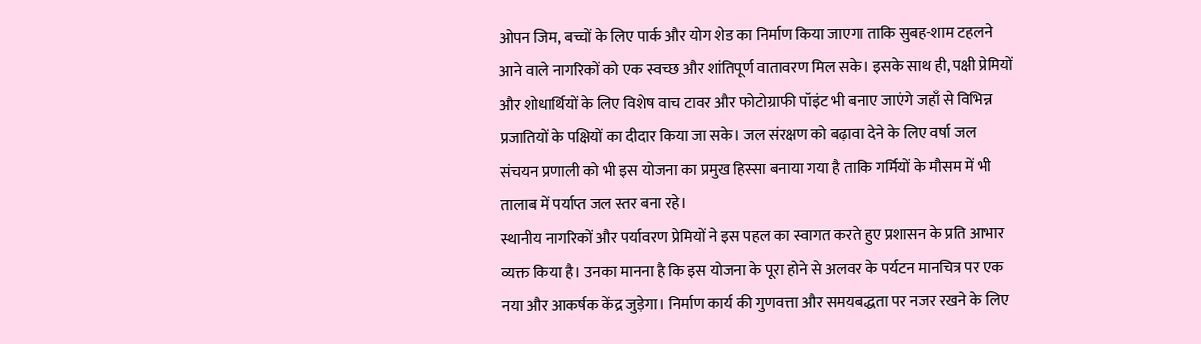ओपन जिम, बच्चों के लिए पार्क और योग शेड का निर्माण किया जाएगा ताकि सुबह-शाम टहलने आने वाले नागरिकों को एक स्वच्छ और शांतिपूर्ण वातावरण मिल सके। इसके साथ ही, पक्षी प्रेमियों और शोधार्थियों के लिए विशेष वाच टावर और फोटोग्राफी पॉइंट भी बनाए जाएंगे जहाँ से विभिन्न प्रजातियों के पक्षियों का दीदार किया जा सके। जल संरक्षण को बढ़ावा देने के लिए वर्षा जल संचयन प्रणाली को भी इस योजना का प्रमुख हिस्सा बनाया गया है ताकि गर्मियों के मौसम में भी तालाब में पर्याप्त जल स्तर बना रहे।
स्थानीय नागरिकों और पर्यावरण प्रेमियों ने इस पहल का स्वागत करते हुए प्रशासन के प्रति आभार व्यक्त किया है। उनका मानना है कि इस योजना के पूरा होने से अलवर के पर्यटन मानचित्र पर एक नया और आकर्षक केंद्र जुड़ेगा। निर्माण कार्य की गुणवत्ता और समयबद्धता पर नजर रखने के लिए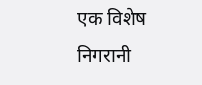एक विशेष निगरानी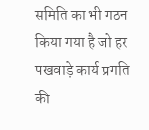समिति का भी गठन किया गया है जो हर पखवाड़े कार्य प्रगति की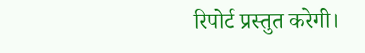रिपोर्ट प्रस्तुत करेगी।